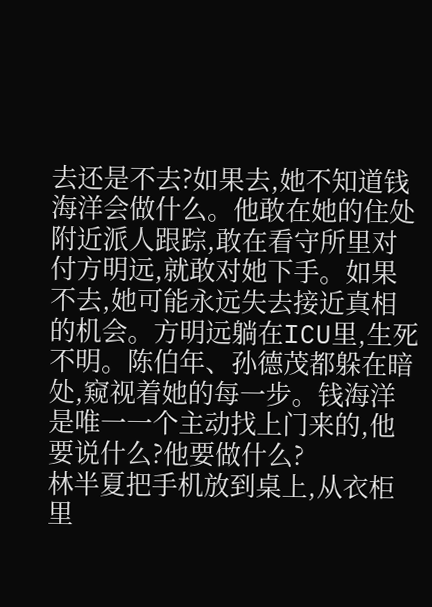去还是不去?如果去,她不知道钱海洋会做什么。他敢在她的住处附近派人跟踪,敢在看守所里对付方明远,就敢对她下手。如果不去,她可能永远失去接近真相的机会。方明远躺在ICU里,生死不明。陈伯年、孙德茂都躲在暗处,窥视着她的每一步。钱海洋是唯一一个主动找上门来的,他要说什么?他要做什么?
林半夏把手机放到桌上,从衣柜里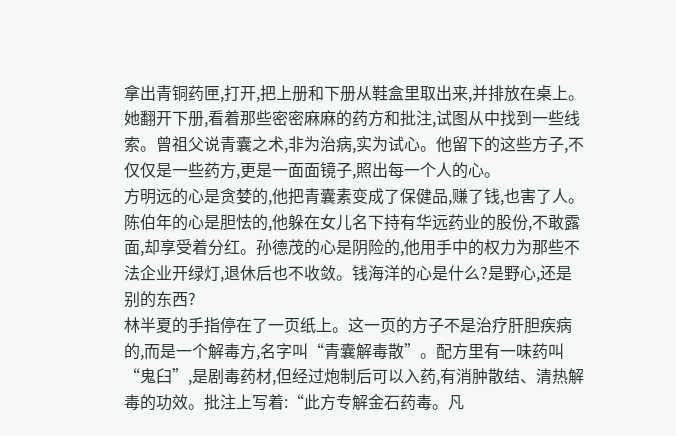拿出青铜药匣,打开,把上册和下册从鞋盒里取出来,并排放在桌上。她翻开下册,看着那些密密麻麻的药方和批注,试图从中找到一些线索。曾祖父说青囊之术,非为治病,实为试心。他留下的这些方子,不仅仅是一些药方,更是一面面镜子,照出每一个人的心。
方明远的心是贪婪的,他把青囊素变成了保健品,赚了钱,也害了人。陈伯年的心是胆怯的,他躲在女儿名下持有华远药业的股份,不敢露面,却享受着分红。孙德茂的心是阴险的,他用手中的权力为那些不法企业开绿灯,退休后也不收敛。钱海洋的心是什么?是野心,还是别的东西?
林半夏的手指停在了一页纸上。这一页的方子不是治疗肝胆疾病的,而是一个解毒方,名字叫“青囊解毒散”。配方里有一味药叫“鬼臼”,是剧毒药材,但经过炮制后可以入药,有消肿散结、清热解毒的功效。批注上写着:“此方专解金石药毒。凡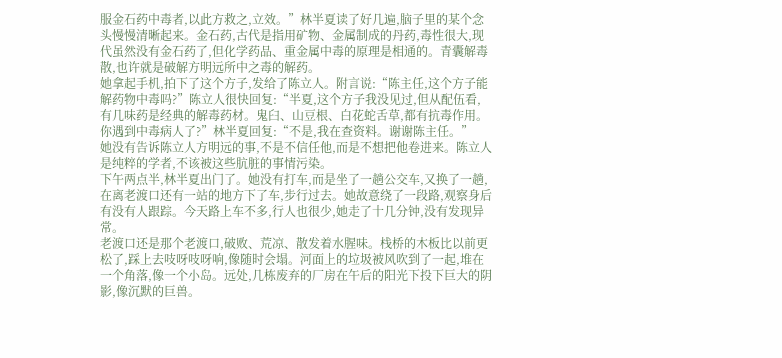服金石药中毒者,以此方救之,立效。”林半夏读了好几遍,脑子里的某个念头慢慢清晰起来。金石药,古代是指用矿物、金属制成的丹药,毒性很大,现代虽然没有金石药了,但化学药品、重金属中毒的原理是相通的。青囊解毒散,也许就是破解方明远所中之毒的解药。
她拿起手机,拍下了这个方子,发给了陈立人。附言说:“陈主任,这个方子能解药物中毒吗?”陈立人很快回复:“半夏,这个方子我没见过,但从配伍看,有几味药是经典的解毒药材。鬼臼、山豆根、白花蛇舌草,都有抗毒作用。你遇到中毒病人了?”林半夏回复:“不是,我在查资料。谢谢陈主任。”
她没有告诉陈立人方明远的事,不是不信任他,而是不想把他卷进来。陈立人是纯粹的学者,不该被这些肮脏的事情污染。
下午两点半,林半夏出门了。她没有打车,而是坐了一趟公交车,又换了一趟,在离老渡口还有一站的地方下了车,步行过去。她故意绕了一段路,观察身后有没有人跟踪。今天路上车不多,行人也很少,她走了十几分钟,没有发现异常。
老渡口还是那个老渡口,破败、荒凉、散发着水腥味。栈桥的木板比以前更松了,踩上去吱呀吱呀响,像随时会塌。河面上的垃圾被风吹到了一起,堆在一个角落,像一个小岛。远处,几栋废弃的厂房在午后的阳光下投下巨大的阴影,像沉默的巨兽。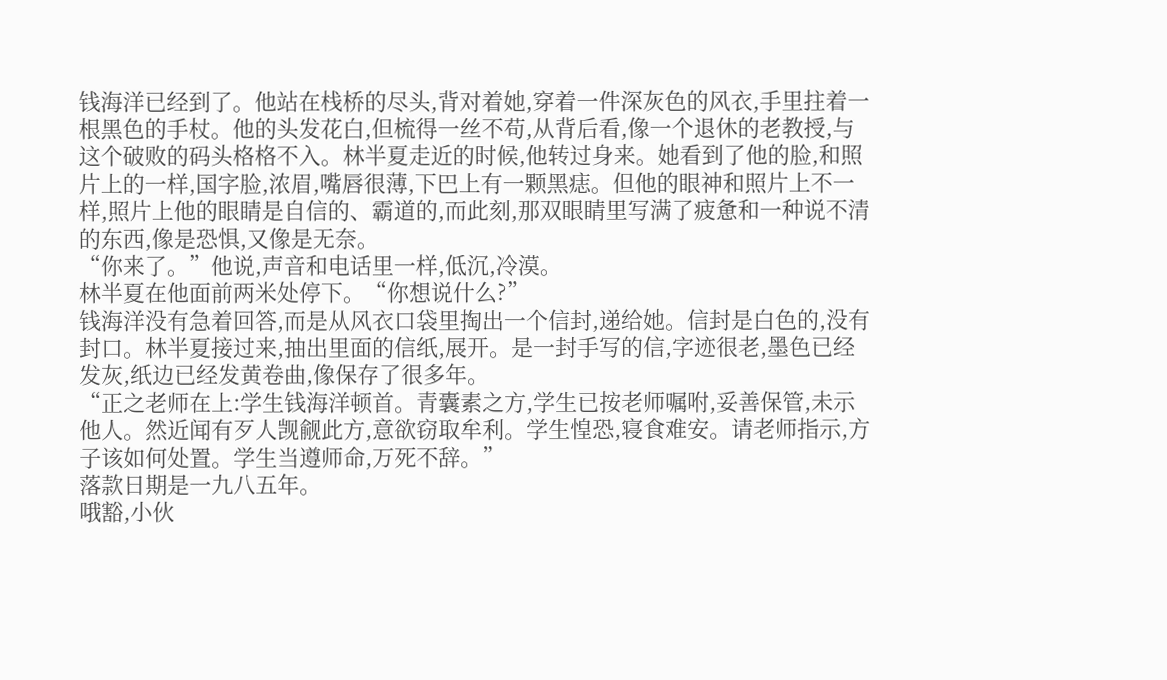钱海洋已经到了。他站在栈桥的尽头,背对着她,穿着一件深灰色的风衣,手里拄着一根黑色的手杖。他的头发花白,但梳得一丝不苟,从背后看,像一个退休的老教授,与这个破败的码头格格不入。林半夏走近的时候,他转过身来。她看到了他的脸,和照片上的一样,国字脸,浓眉,嘴唇很薄,下巴上有一颗黑痣。但他的眼神和照片上不一样,照片上他的眼睛是自信的、霸道的,而此刻,那双眼睛里写满了疲惫和一种说不清的东西,像是恐惧,又像是无奈。
“你来了。”他说,声音和电话里一样,低沉,冷漠。
林半夏在他面前两米处停下。“你想说什么?”
钱海洋没有急着回答,而是从风衣口袋里掏出一个信封,递给她。信封是白色的,没有封口。林半夏接过来,抽出里面的信纸,展开。是一封手写的信,字迹很老,墨色已经发灰,纸边已经发黄卷曲,像保存了很多年。
“正之老师在上:学生钱海洋顿首。青囊素之方,学生已按老师嘱咐,妥善保管,未示他人。然近闻有歹人觊觎此方,意欲窃取牟利。学生惶恐,寝食难安。请老师指示,方子该如何处置。学生当遵师命,万死不辞。”
落款日期是一九八五年。
哦豁,小伙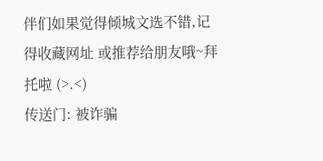伴们如果觉得倾城文选不错,记得收藏网址 或推荐给朋友哦~拜托啦 (>.<)
传送门: 被诈骗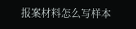报案材料怎么写样本